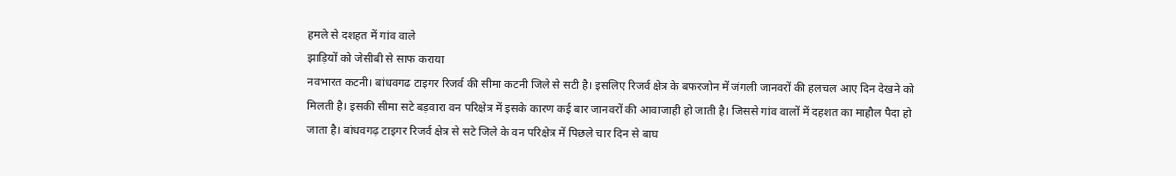हमले से दशहत में गांव वाले
झाड़ियों को जेसीबी से साफ कराया
नवभारत कटनी। बांधवगढ टाइगर रिजर्व की सीमा कटनी जिले से सटी है। इसलिए रिजर्व क्षेत्र के बफरजोन में जंगली जानवरों की हलचल आए दिन देखने को मिलती है। इसकी सीमा सटे बड़वारा वन परिक्षेत्र में इसके कारण कई बार जानवरों की आवाजाही हो जाती है। जिससे गांव वालों में दहशत का माहौल पैदा हो जाता है। बांधवगढ़ टाइगर रिजर्व क्षेत्र से सटे जिले के वन परिक्षेत्र में पिछले चार दिन से बाघ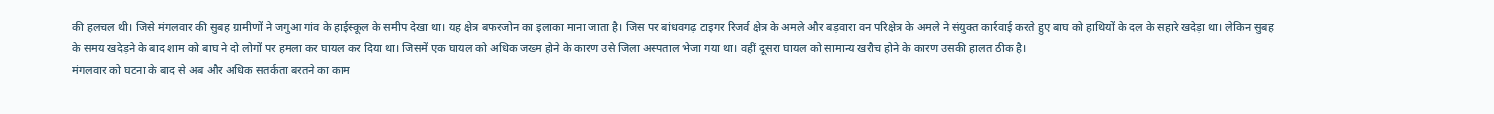की हलचल थी। जिसे मंगलवार की सुबह ग्रामीणों ने जगुआ गांव के हाईस्कूल के समीप देखा था। यह क्षेत्र बफरजोन का इलाका माना जाता है। जिस पर बांधवगढ़ टाइगर रिजर्व क्षेत्र के अमले और बड़वारा वन परिक्षेत्र के अमले ने संयुक्त कार्रवाई करते हुए बाघ को हाथियों के दल के सहारे खदेड़ा था। लेकिन सुबह के समय खदेड़ने के बाद शाम को बाघ ने दो लोगों पर हमला कर घायल कर दिया था। जिसमें एक घायल को अधिक जख्म होने के कारण उसे जिला अस्पताल भेजा गया था। वहीं दूसरा घायल को सामान्य खरौच होने के कारण उसकी हालत ठीक है।
मंगलवार को घटना के बाद से अब और अधिक सतर्कता बरतने का काम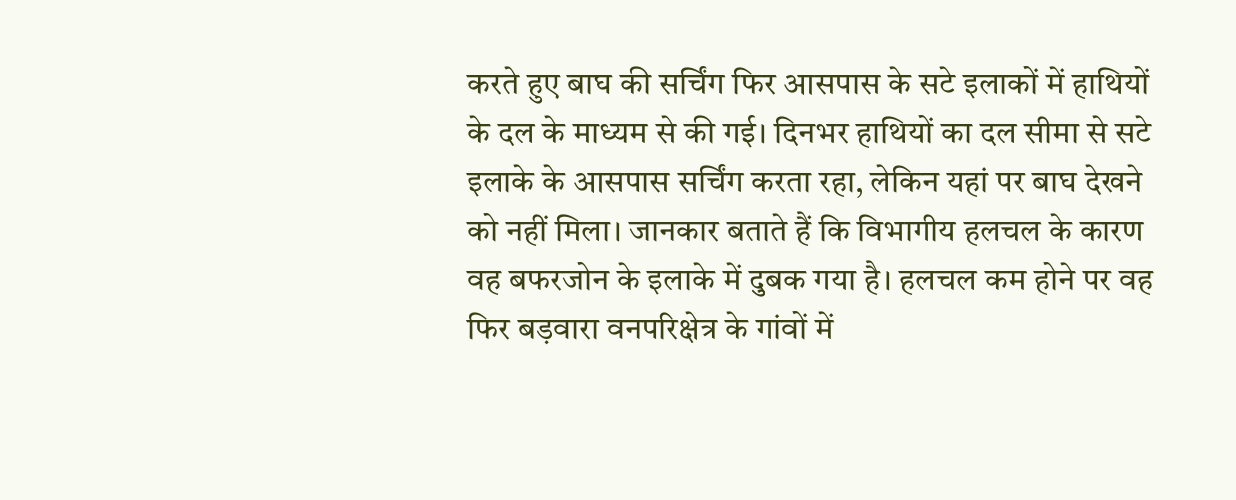करते हुए बाघ की सर्चिंग फिर आसपास के सटे इलाकों में हाथियों के दल के माध्यम से की गई। दिनभर हाथियों का दल सीमा से सटे इलाके के आसपास सर्चिंग करता रहा, लेकिन यहां पर बाघ देखने को नहीं मिला। जानकार बताते हैं कि विभागीय हलचल के कारण वह बफरजोन के इलाके में दुबक गया है। हलचल कम होने पर वह फिर बड़वारा वनपरिक्षेत्र के गांवों में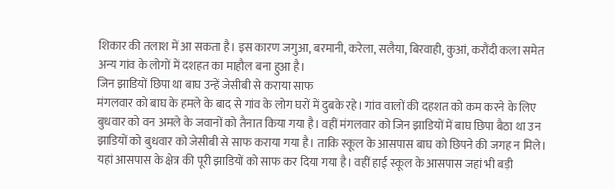शिकार की तलाश में आ सकता है। इस कारण जगुआ, बरमानी, करेला, सलैया, बिरवाही, कुआं, करौंदी कला समेत अन्य गांव के लोगों में दशहत का माहौल बना हुआ है।
जिन झाडियों छिपा था बाघ उन्हें जेसीबी से कराया साफ
मंगलवार को बाघ के हमले के बाद से गांव के लोग घरों में दुबके रहे। गांव वालों की दहशत को कम करने के लिए बुधवार को वन अमले के जवानों को तैनात किया गया है। वहीं मंगलवार को जिन झाडियों में बाघ छिपा बैठा था उन झाडियों को बुधवार को जेसीबी से साफ कराया गया है। ताकि स्कूल के आसपास बाघ को छिपने की जगह न मिले। यहां आसपास के क्षेत्र की पूरी झाडियों को साफ कर दिया गया है। वहीं हाई स्कूल के आसपास जहां भी बड़ी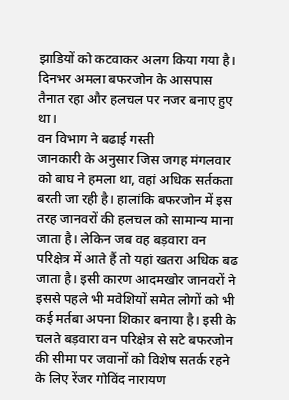झाडियों को कटवाकर अलग किया गया है। दिनभर अमला बफरजोन के आसपास तैनात रहा और हलचल पर नजर बनाए हुए था।
वन विभाग ने बढाई गस्ती
जानकारी के अनुसार जिस जगह मंगलवार को बाघ ने हमला था, वहां अधिक सर्तकता बरती जा रही है। हालांकि बफरजोन में इस तरह जानवरों की हलचल को सामान्य माना जाता है। लेकिन जब वह बड़वारा वन परिक्षेत्र में आते हैं तो यहां खतरा अधिक बढ जाता है। इसी कारण आदमखोर जानवरों ने इससे पहले भी मवेशियों समेत लोगों को भी कई मर्तबा अपना शिकार बनाया है। इसी के चलते बड़वारा वन परिक्षेत्र से सटे बफरजोन की सीमा पर जवानों को विशेष सतर्क रहने के लिए रेंजर गोविंद नारायण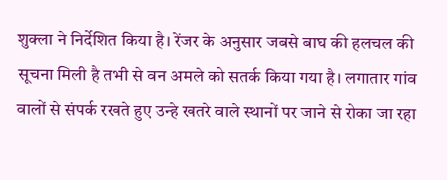शुक्ला ने निर्देशित किया है। रेंजर के अनुसार जबसे बाघ की हलचल की सूचना मिली है तभी से वन अमले को सतर्क किया गया है। लगातार गांव वालों से संपर्क रखते हुए उन्हे खतरे वाले स्थानों पर जाने से रोका जा रहा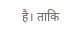है। ताकि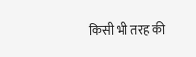किसी भी तरह की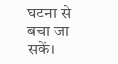घटना से बचा जा सकें।